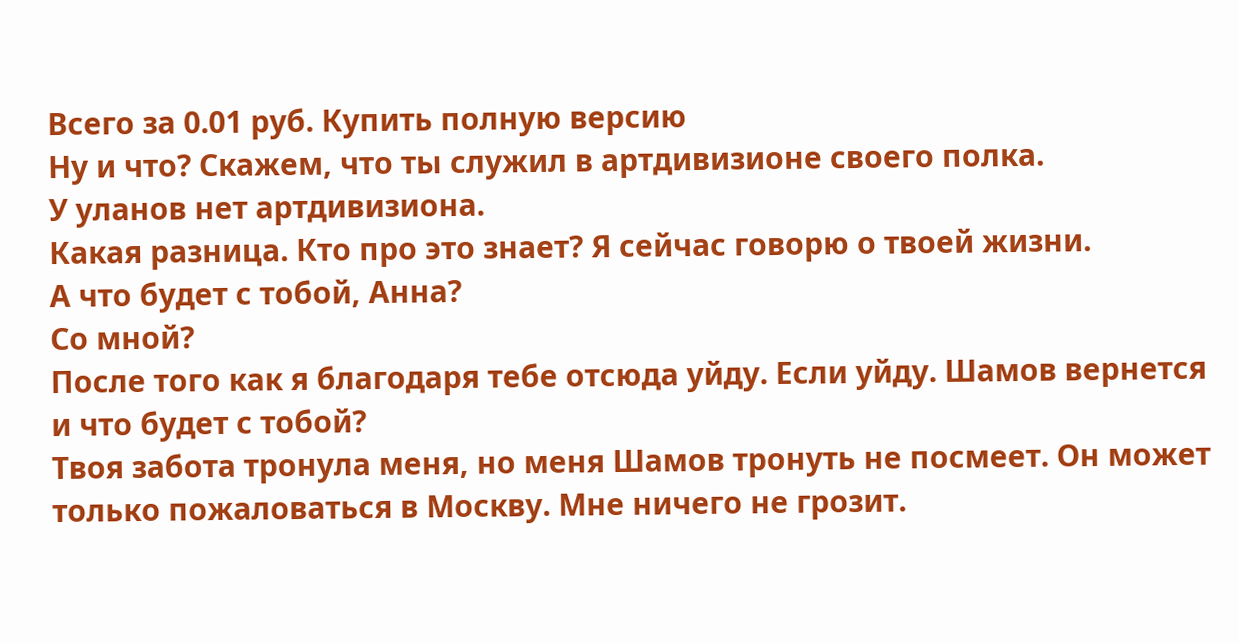Всего за 0.01 руб. Купить полную версию
Ну и что? Скажем, что ты служил в артдивизионе своего полка.
У уланов нет артдивизиона.
Какая разница. Кто про это знает? Я сейчас говорю о твоей жизни.
А что будет с тобой, Анна?
Со мной?
После того как я благодаря тебе отсюда уйду. Если уйду. Шамов вернется и что будет с тобой?
Твоя забота тронула меня, но меня Шамов тронуть не посмеет. Он может только пожаловаться в Москву. Мне ничего не грозит.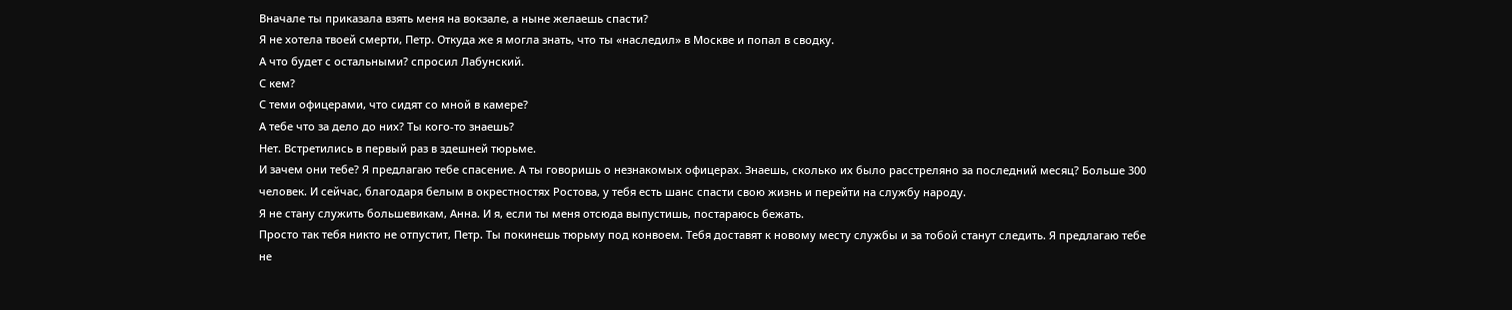Вначале ты приказала взять меня на вокзале, а ныне желаешь спасти?
Я не хотела твоей смерти, Петр. Откуда же я могла знать, что ты «наследил» в Москве и попал в сводку.
А что будет с остальными? спросил Лабунский.
С кем?
С теми офицерами, что сидят со мной в камере?
А тебе что за дело до них? Ты кого-то знаешь?
Нет. Встретились в первый раз в здешней тюрьме.
И зачем они тебе? Я предлагаю тебе спасение. А ты говоришь о незнакомых офицерах. Знаешь, сколько их было расстреляно за последний месяц? Больше 300 человек. И сейчас, благодаря белым в окрестностях Ростова, у тебя есть шанс спасти свою жизнь и перейти на службу народу.
Я не стану служить большевикам, Анна. И я, если ты меня отсюда выпустишь, постараюсь бежать.
Просто так тебя никто не отпустит, Петр. Ты покинешь тюрьму под конвоем. Тебя доставят к новому месту службы и за тобой станут следить. Я предлагаю тебе не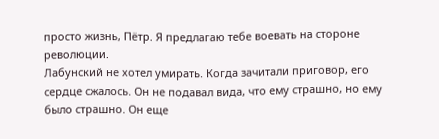просто жизнь, Пётр. Я предлагаю тебе воевать на стороне революции.
Лабунский не хотел умирать. Когда зачитали приговор, его сердце сжалось. Он не подавал вида, что ему страшно, но ему было страшно. Он еще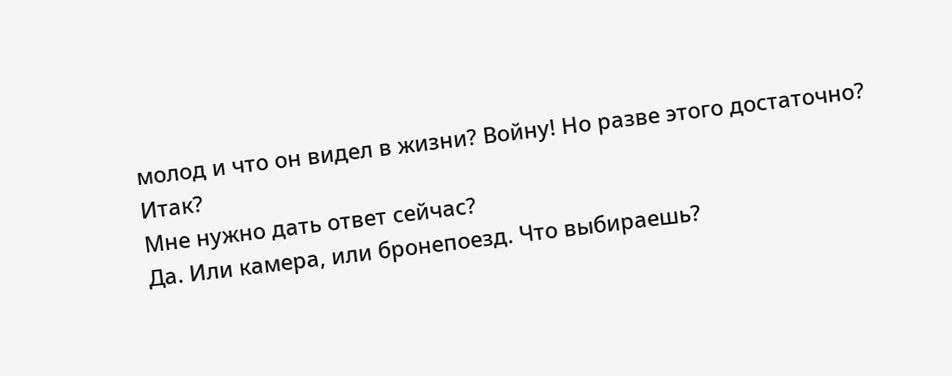молод и что он видел в жизни? Войну! Но разве этого достаточно?
Итак?
Мне нужно дать ответ сейчас?
Да. Или камера, или бронепоезд. Что выбираешь?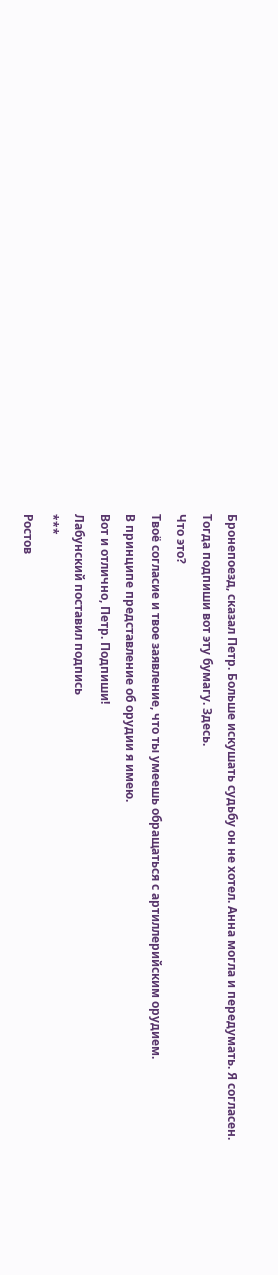Бронепоезд, сказал Петр. Больше искушать судьбу он не хотел. Анна могла и передумать. Я согласен.
Тогда подпиши вот эту бумагу. Здесь.
Что это?
Твоё согласие и твое заявление, что ты умеешь обращаться с артиллерийским орудием.
В принципе представление об орудии я имею.
Вот и отлично, Петр. Подпиши!
Лабунский поставил подпись
***
Ростов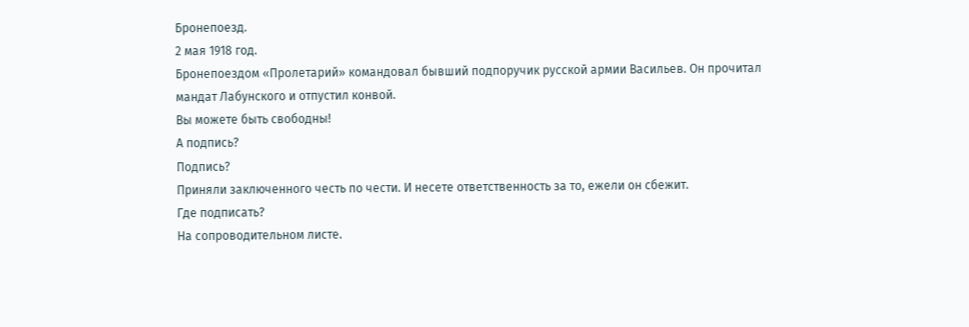Бронепоезд.
2 мая 1918 год.
Бронепоездом «Пролетарий» командовал бывший подпоручик русской армии Васильев. Он прочитал мандат Лабунского и отпустил конвой.
Вы можете быть свободны!
А подпись?
Подпись?
Приняли заключенного честь по чести. И несете ответственность за то, ежели он сбежит.
Где подписать?
На сопроводительном листе.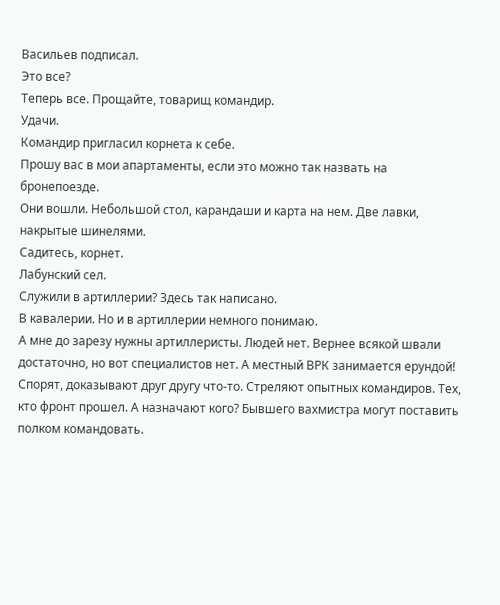Васильев подписал.
Это все?
Теперь все. Прощайте, товарищ командир.
Удачи.
Командир пригласил корнета к себе.
Прошу вас в мои апартаменты, если это можно так назвать на бронепоезде.
Они вошли. Небольшой стол, карандаши и карта на нем. Две лавки, накрытые шинелями.
Садитесь, корнет.
Лабунский сел.
Служили в артиллерии? Здесь так написано.
В кавалерии. Но и в артиллерии немного понимаю.
А мне до зарезу нужны артиллеристы. Людей нет. Вернее всякой швали достаточно, но вот специалистов нет. А местный ВРК занимается ерундой! Спорят, доказывают друг другу что-то. Стреляют опытных командиров. Тех, кто фронт прошел. А назначают кого? Бывшего вахмистра могут поставить полком командовать.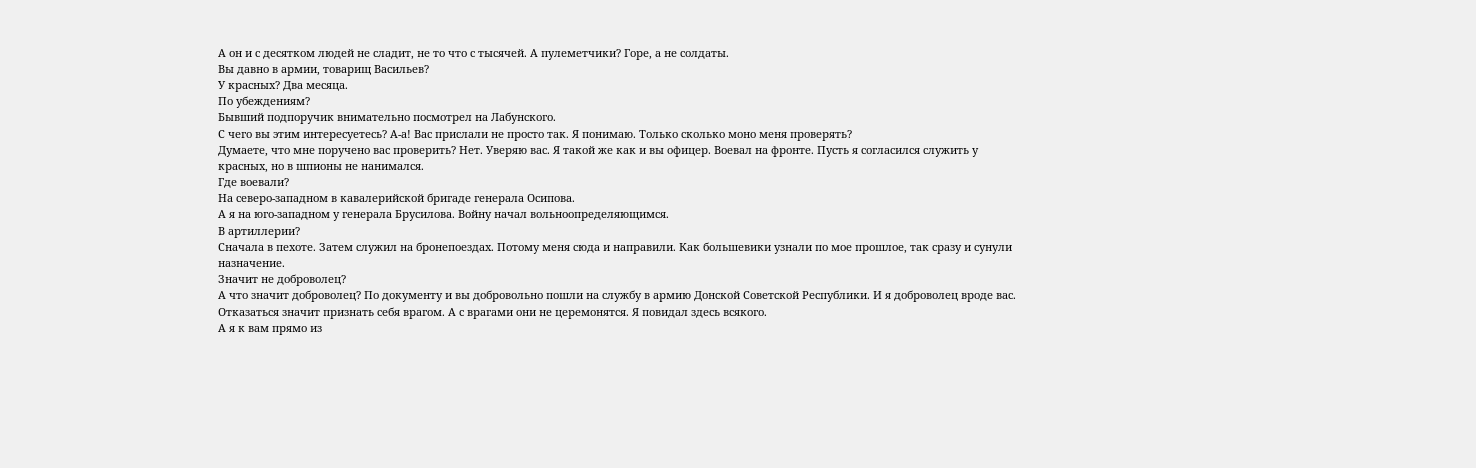А он и с десятком людей не сладит, не то что с тысячей. А пулеметчики? Горе, а не солдаты.
Вы давно в армии, товарищ Васильев?
У красных? Два месяца.
По убеждениям?
Бывший подпоручик внимательно посмотрел на Лабунского.
С чего вы этим интересуетесь? А-а! Вас прислали не просто так. Я понимаю. Только сколько моно меня проверять?
Думаете, что мне поручено вас проверить? Нет. Уверяю вас. Я такой же как и вы офицер. Воевал на фронте. Пусть я согласился служить у красных, но в шпионы не нанимался.
Где воевали?
На северо-западном в кавалерийской бригаде генерала Осипова.
А я на юго-западном у генерала Брусилова. Войну начал вольноопределяющимся.
В артиллерии?
Сначала в пехоте. Затем служил на бронепоездах. Потому меня сюда и направили. Как большевики узнали по мое прошлое, так сразу и сунули назначение.
Значит не доброволец?
А что значит доброволец? По документу и вы добровольно пошли на службу в армию Донской Советской Республики. И я доброволец вроде вас. Отказаться значит признать себя врагом. А с врагами они не церемонятся. Я повидал здесь всякого.
А я к вам прямо из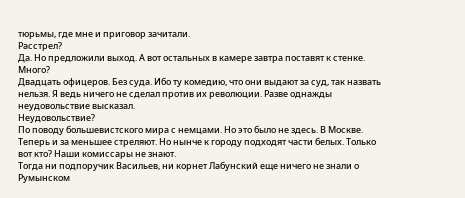тюрьмы, где мне и приговор зачитали.
Расстрел?
Да. Но предложили выход. А вот остальных в камере завтра поставят к стенке.
Много?
Двадцать офицеров. Без суда. Ибо ту комедию, что они выдают за суд, так назвать нельзя. Я ведь ничего не сделал против их революции. Разве однажды неудовольствие высказал.
Неудовольствие?
По поводу большевистского мира с немцами. Но это было не здесь. В Москве.
Теперь и за меньшее стреляют. Но нынче к городу подходят части белых. Только вот кто? Наши комиссары не знают.
Тогда ни подпоручик Васильев, ни корнет Лабунский еще ничего не знали о Румынском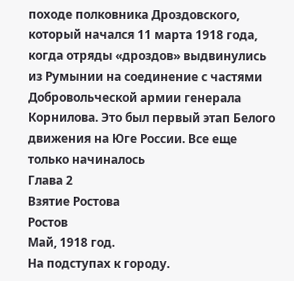походе полковника Дроздовского, который начался 11 марта 1918 года, когда отряды «дроздов» выдвинулись из Румынии на соединение с частями Добровольческой армии генерала Корнилова. Это был первый этап Белого движения на Юге России. Все еще только начиналось
Глава 2
Взятие Ростова
Ростов
Май, 1918 год.
На подступах к городу.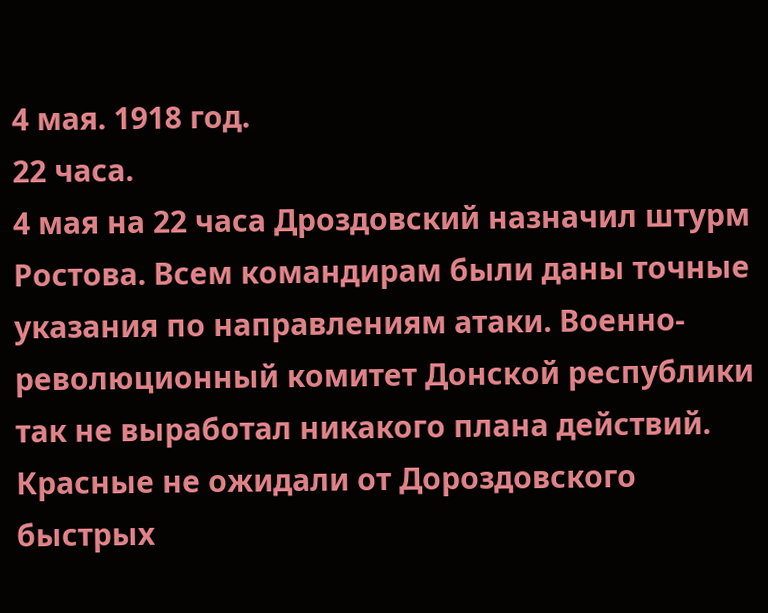4 мая. 1918 год.
22 часа.
4 мая на 22 часа Дроздовский назначил штурм Ростова. Всем командирам были даны точные указания по направлениям атаки. Военно-революционный комитет Донской республики так не выработал никакого плана действий. Красные не ожидали от Дороздовского быстрых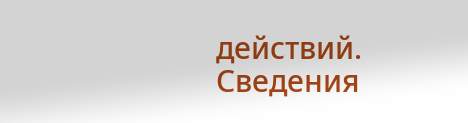действий. Сведения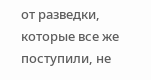от разведки, которые все же поступили, не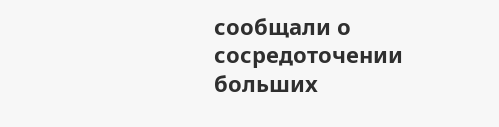сообщали о сосредоточении больших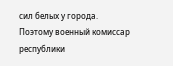сил белых у города. Поэтому военный комиссар республики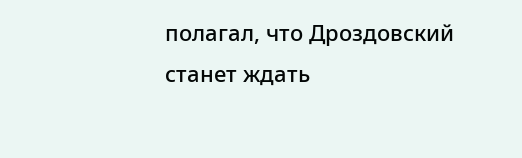полагал, что Дроздовский станет ждать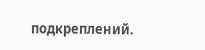подкреплений.